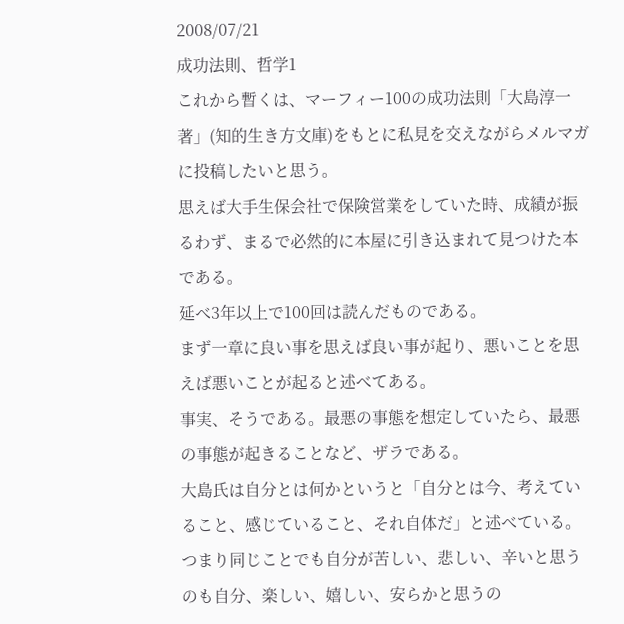2008/07/21
成功法則、哲学1
これから暫くは、マーフィー100の成功法則「大島淳一著」(知的生き方文庫)をもとに私見を交えながらメルマガに投稿したいと思う。
思えば大手生保会社で保険営業をしていた時、成績が振るわず、まるで必然的に本屋に引き込まれて見つけた本である。
延べ3年以上で100回は読んだものである。
まず一章に良い事を思えば良い事が起り、悪いことを思えば悪いことが起ると述べてある。
事実、そうである。最悪の事態を想定していたら、最悪の事態が起きることなど、ザラである。
大島氏は自分とは何かというと「自分とは今、考えていること、感じていること、それ自体だ」と述べている。
つまり同じことでも自分が苦しい、悲しい、辛いと思うのも自分、楽しい、嬉しい、安らかと思うの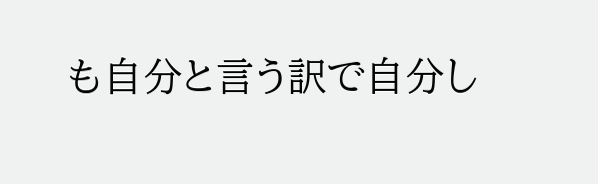も自分と言う訳で自分し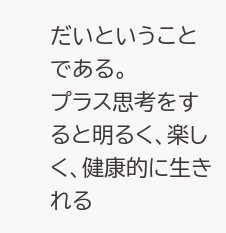だいということである。
プラス思考をすると明るく、楽しく、健康的に生きれる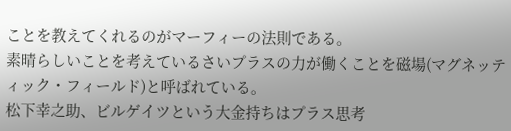ことを教えてくれるのがマーフィーの法則である。
素晴らしいことを考えているさいプラスの力が働くことを磁場(マグネッティック・フィールド)と呼ばれている。
松下幸之助、ビルゲイツという大金持ちはプラス思考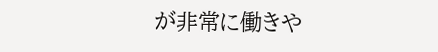が非常に働きや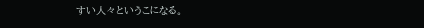すい人々というこになる。